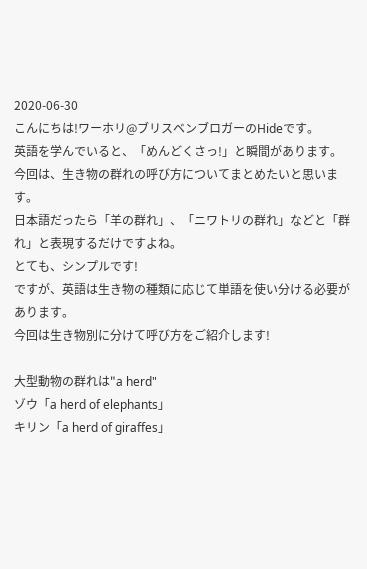2020-06-30
こんにちは!ワーホリ@ブリスベンブロガーのHideです。
英語を学んでいると、「めんどくさっ!」と瞬間があります。
今回は、生き物の群れの呼び方についてまとめたいと思います。
日本語だったら「羊の群れ」、「ニワトリの群れ」などと「群れ」と表現するだけですよね。
とても、シンプルです!
ですが、英語は生き物の種類に応じて単語を使い分ける必要があります。
今回は生き物別に分けて呼び方をご紹介します!

大型動物の群れは"a herd"
ゾウ「a herd of elephants」
キリン「a herd of giraffes」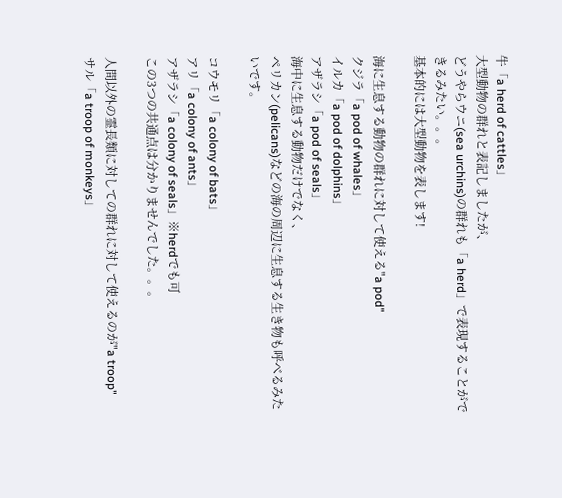牛「a herd of cattles」
大型動物の群れと表記しましたが、
どうやらウニ(sea urchins)の群れも「a herd」で表現することができるみたい。。。
基本的には大型動物を表します!

海に生息する動物の群れに対して使える"a pod"
クジラ「a pod of whales」
イルカ「a pod of dolphins」
アザラシ「a pod of seals」
海中に生息する動物だけでなく、
ペリカン(pelicans)などの海の周辺に生息する生き物も呼べるみたいです。

コウモリ「a colony of bats」
アリ「a colony of ants」
アザラシ「a colony of seals」※herdでも可
この3つの共通点は分かりませんでした。。。

人間以外の霊長類に対しての群れに対して使えるのが"a troop"
サル「a troop of monkeys」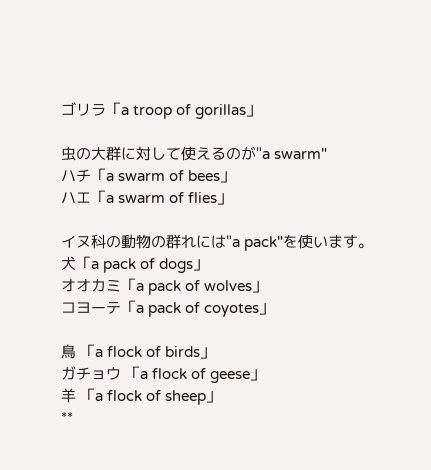ゴリラ「a troop of gorillas」

虫の大群に対して使えるのが"a swarm"
ハチ「a swarm of bees」
ハエ「a swarm of flies」

イヌ科の動物の群れには"a pack"を使います。
犬「a pack of dogs」
オオカミ「a pack of wolves」
コヨーテ「a pack of coyotes」

鳥 「a flock of birds」
ガチョウ 「a flock of geese」
羊 「a flock of sheep」
**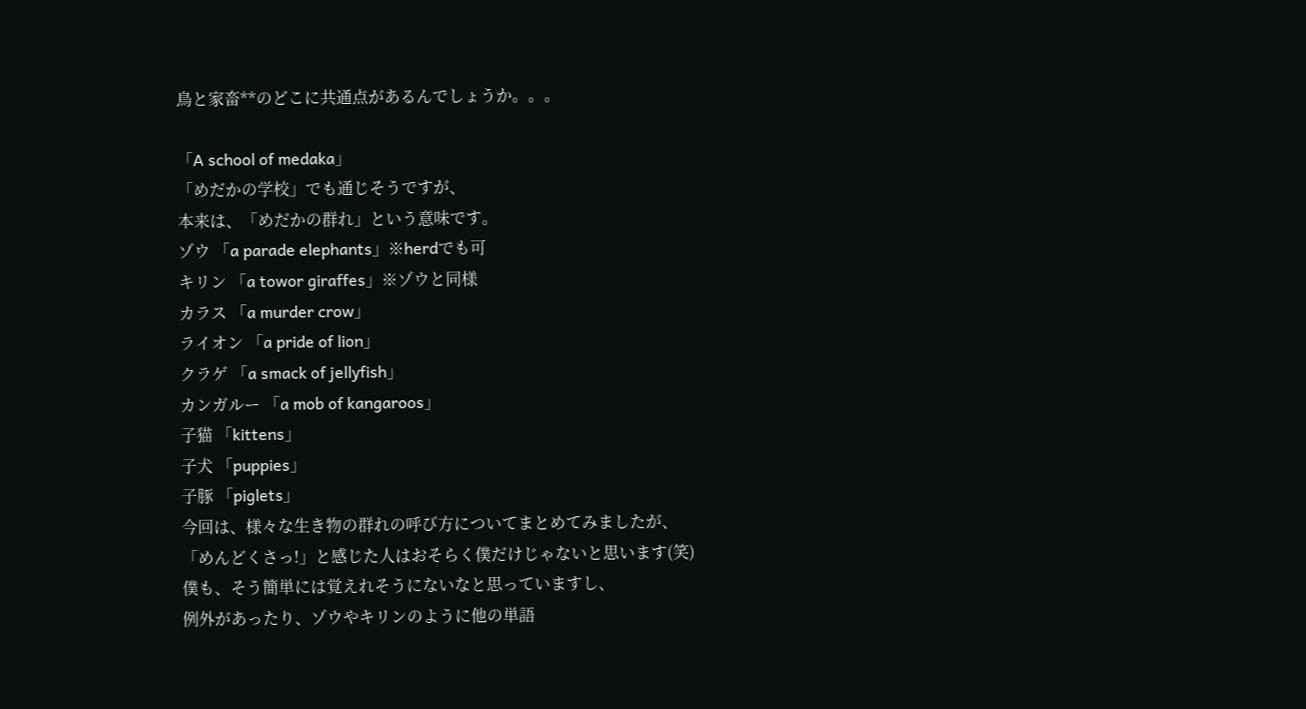鳥と家畜**のどこに共通点があるんでしょうか。。。

「A school of medaka」
「めだかの学校」でも通じそうですが、
本来は、「めだかの群れ」という意味です。
ゾウ 「a parade elephants」※herdでも可
キリン 「a towor giraffes」※ゾウと同様
カラス 「a murder crow」
ライオン 「a pride of lion」
クラゲ 「a smack of jellyfish」
カンガルー 「a mob of kangaroos」
子猫 「kittens」
子犬 「puppies」
子豚 「piglets」
今回は、様々な生き物の群れの呼び方についてまとめてみましたが、
「めんどくさっ!」と感じた人はおそらく僕だけじゃないと思います(笑)
僕も、そう簡単には覚えれそうにないなと思っていますし、
例外があったり、ゾウやキリンのように他の単語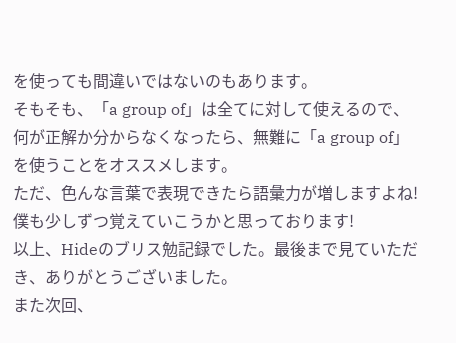を使っても間違いではないのもあります。
そもそも、「a group of」は全てに対して使えるので、
何が正解か分からなくなったら、無難に「a group of」を使うことをオススメします。
ただ、色んな言葉で表現できたら語彙力が増しますよね!
僕も少しずつ覚えていこうかと思っております!
以上、Hideのブリス勉記録でした。最後まで見ていただき、ありがとうございました。
また次回、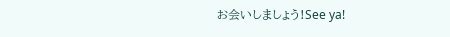お会いしましょう!See ya!